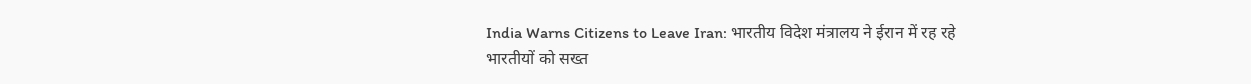India Warns Citizens to Leave Iran: भारतीय विदेश मंत्रालय ने ईरान में रह रहे भारतीयों को सख्त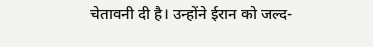चेतावनी दी है। उन्होंने ईरान को जल्द-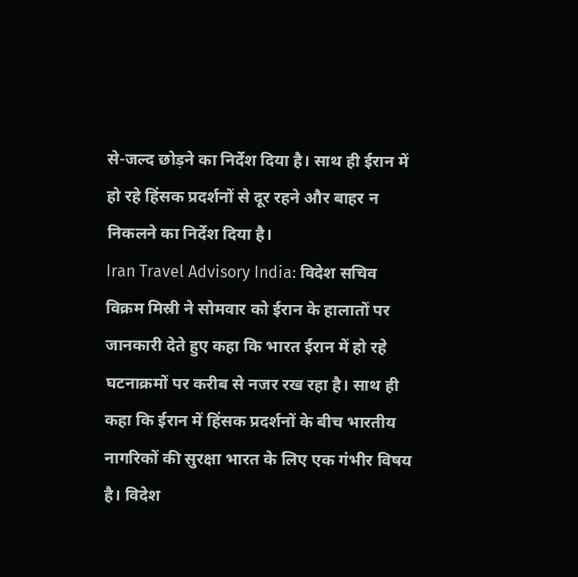से-जल्द छोड़ने का निर्देश दिया है। साथ ही ईरान में हो रहे हिंसक प्रदर्शनों से दूर रहने और बाहर न निकलने का निर्देश दिया है।
Iran Travel Advisory India: विदेश सचिव विक्रम मिस्री ने सोमवार को ईरान के हालातों पर जानकारी देते हुए कहा कि भारत ईरान में हो रहे घटनाक्रमों पर करीब से नजर रख रहा है। साथ ही कहा कि ईरान में हिंसक प्रदर्शनों के बीच भारतीय नागरिकों की सुरक्षा भारत के लिए एक गंभीर विषय है। विदेश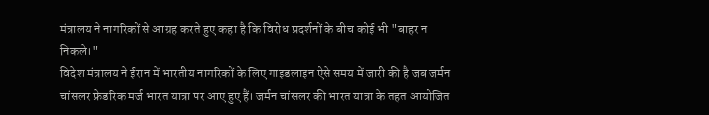मंत्रालय ने नागरिकों से आग्रह करते हुए कहा है कि विरोध प्रदर्शनों के बीच कोई भी "बाहर न निकले।"
विदेश मंत्रालय ने ईरान में भारतीय नागरिकों के लिए गाइडलाइन ऐसे समय में जारी की है जब जर्मन चांसलर फ्रेडरिक मर्ज भारत यात्रा पर आए हुए हैं। जर्मन चांसलर की भारत यात्रा के तहत आयोजित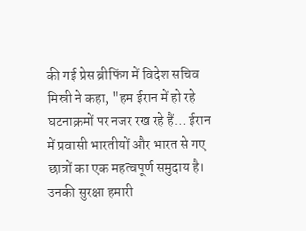की गई प्रेस ब्रीफिंग में विदेश सचिव मिस्री ने कहा, "हम ईरान में हो रहे घटनाक्रमों पर नजर रख रहे हैं… ईरान में प्रवासी भारतीयों और भारत से गए छात्रों का एक महत्वपूर्ण समुदाय है। उनकी सुरक्षा हमारी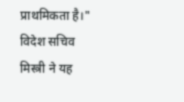प्राथमिकता है।"
विदेश सचिव मिस्त्री ने यह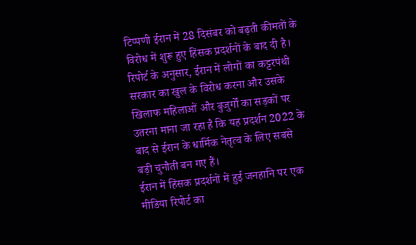टिप्पणी ईरान में 28 दिसंबर को बढ़ती कीमतों के विरोध में शुरू हुए हिंसक प्रदर्शनों के बाद दी है। रिपोर्ट के अनुसार, ईरान में लोगों का कट्टरपंथी सरकार का खुल के विरोध करना और उसके खिलाफ महिलाओं और बुजुर्गों का सड़कों पर उतरना माना जा रहा है कि यह प्रदर्शन 2022 के बाद से ईरान के धार्मिक नेतृत्व के लिए सबसे बड़ी चुनौती बन गए हैं।
ईरान में हिंसक प्रदर्शनों में हुई जनहानि पर एक मीडिया रिपोर्ट का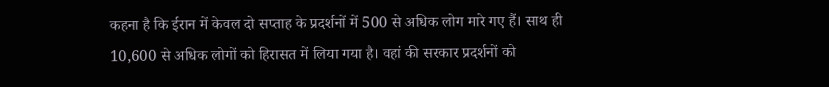कहना है कि ईरान में केवल दो सप्ताह के प्रदर्शनों में 500 से अधिक लोग मारे गए हैं। साथ ही 10,600 से अधिक लोगों को हिरासत में लिया गया है। वहां की सरकार प्रदर्शनों को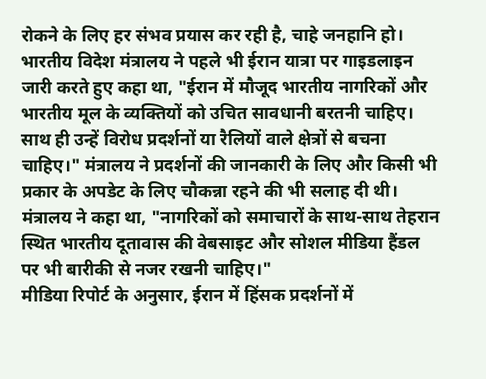रोकने के लिए हर संभव प्रयास कर रही है, चाहे जनहानि हो।
भारतीय विदेश मंत्रालय ने पहले भी ईरान यात्रा पर गाइडलाइन जारी करते हुए कहा था, "ईरान में मौजूद भारतीय नागरिकों और भारतीय मूल के व्यक्तियों को उचित सावधानी बरतनी चाहिए। साथ ही उन्हें विरोध प्रदर्शनों या रैलियों वाले क्षेत्रों से बचना चाहिए।" मंत्रालय ने प्रदर्शनों की जानकारी के लिए और किसी भी प्रकार के अपडेट के लिए चौकन्ना रहने की भी सलाह दी थी। मंत्रालय ने कहा था, "नागरिकों को समाचारों के साथ-साथ तेहरान स्थित भारतीय दूतावास की वेबसाइट और सोशल मीडिया हैंडल पर भी बारीकी से नजर रखनी चाहिए।"
मीडिया रिपोर्ट के अनुसार, ईरान में हिंसक प्रदर्शनों में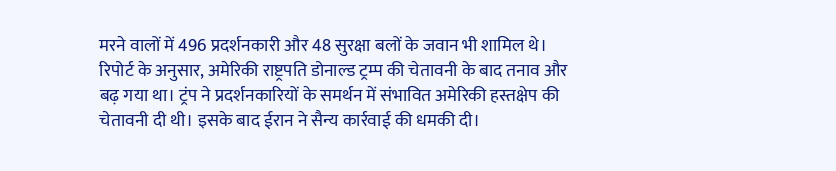मरने वालों में 496 प्रदर्शनकारी और 48 सुरक्षा बलों के जवान भी शामिल थे। रिपोर्ट के अनुसार, अमेरिकी राष्ट्रपति डोनाल्ड ट्रम्प की चेतावनी के बाद तनाव और बढ़ गया था। ट्रंप ने प्रदर्शनकारियों के समर्थन में संभावित अमेरिकी हस्तक्षेप की चेतावनी दी थी। इसके बाद ईरान ने सैन्य कार्रवाई की धमकी दी।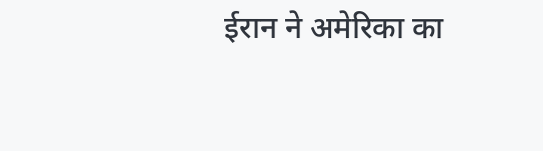ईरान ने अमेरिका का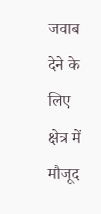जवाब देने के लिए क्षेत्र में मौजूद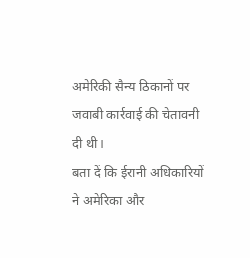अमेरिकी सैन्य ठिकानों पर जवाबी कार्रवाई की चेतावनी दी थी।
बता दें कि ईरानी अधिकारियों ने अमेरिका और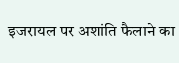इजरायल पर अशांति फैलाने का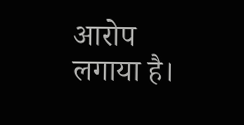आरोप लगाया है।